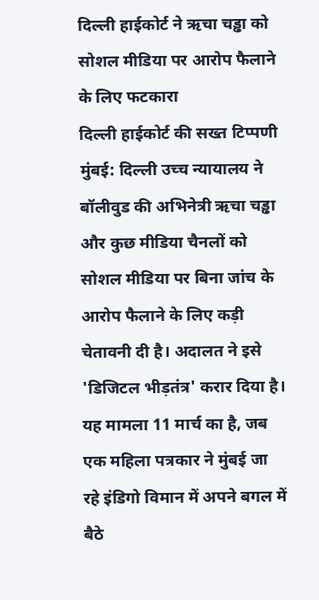दिल्ली हाईकोर्ट ने ऋचा चड्ढा को सोशल मीडिया पर आरोप फैलाने के लिए फटकारा
दिल्ली हाईकोर्ट की सख्त टिप्पणी
मुंबई: दिल्ली उच्च न्यायालय ने बॉलीवुड की अभिनेत्री ऋचा चड्ढा और कुछ मीडिया चैनलों को सोशल मीडिया पर बिना जांच के आरोप फैलाने के लिए कड़ी चेतावनी दी है। अदालत ने इसे 'डिजिटल भीड़तंत्र' करार दिया है। यह मामला 11 मार्च का है, जब एक महिला पत्रकार ने मुंबई जा रहे इंडिगो विमान में अपने बगल में बैठे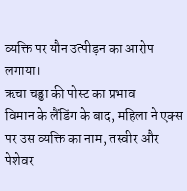व्यक्ति पर यौन उत्पीड़न का आरोप लगाया।
ऋचा चड्ढा की पोस्ट का प्रभाव
विमान के लैंडिंग के बाद, महिला ने एक्स पर उस व्यक्ति का नाम, तस्वीर और पेशेवर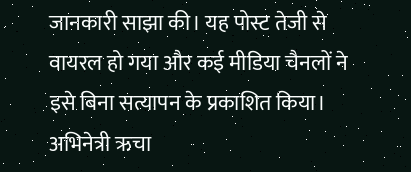जानकारी साझा की। यह पोस्ट तेजी से वायरल हो गया और कई मीडिया चैनलों ने इसे बिना सत्यापन के प्रकाशित किया। अभिनेत्री ऋचा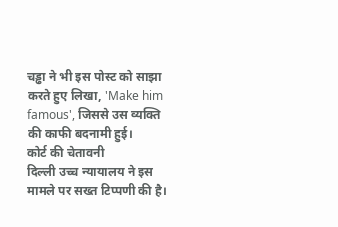चड्ढा ने भी इस पोस्ट को साझा करते हुए लिखा, 'Make him famous', जिससे उस व्यक्ति की काफी बदनामी हुई।
कोर्ट की चेतावनी
दिल्ली उच्च न्यायालय ने इस मामले पर सख्त टिप्पणी की है।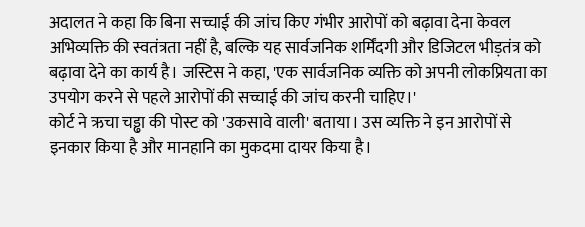अदालत ने कहा कि बिना सच्चाई की जांच किए गंभीर आरोपों को बढ़ावा देना केवल अभिव्यक्ति की स्वतंत्रता नहीं है, बल्कि यह सार्वजनिक शर्मिंदगी और डिजिटल भीड़तंत्र को बढ़ावा देने का कार्य है। जस्टिस ने कहा, 'एक सार्वजनिक व्यक्ति को अपनी लोकप्रियता का उपयोग करने से पहले आरोपों की सच्चाई की जांच करनी चाहिए।'
कोर्ट ने ऋचा चड्ढा की पोस्ट को 'उकसावे वाली' बताया। उस व्यक्ति ने इन आरोपों से इनकार किया है और मानहानि का मुकदमा दायर किया है।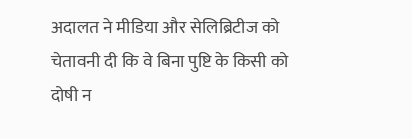अदालत ने मीडिया और सेलिब्रिटीज को चेतावनी दी कि वे बिना पुष्टि के किसी को दोषी न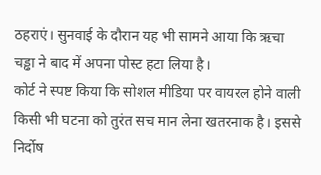ठहराएं। सुनवाई के दौरान यह भी सामने आया कि ऋचा चड्ढा ने बाद में अपना पोस्ट हटा लिया है।
कोर्ट ने स्पष्ट किया कि सोशल मीडिया पर वायरल होने वाली किसी भी घटना को तुरंत सच मान लेना खतरनाक है। इससे निर्दोष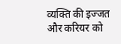व्यक्ति की इज्जत और करियर को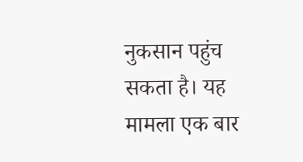नुकसान पहुंच सकता है। यह मामला एक बार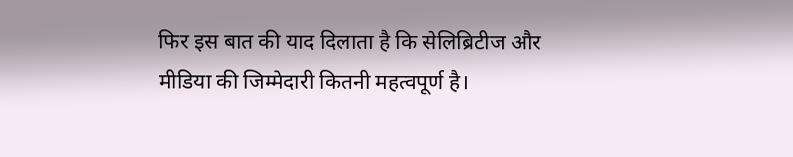फिर इस बात की याद दिलाता है कि सेलिब्रिटीज और मीडिया की जिम्मेदारी कितनी महत्वपूर्ण है।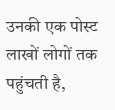उनकी एक पोस्ट लाखों लोगों तक पहुंचती है,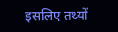इसलिए तथ्यों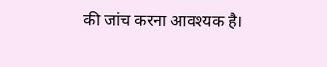की जांच करना आवश्यक है।